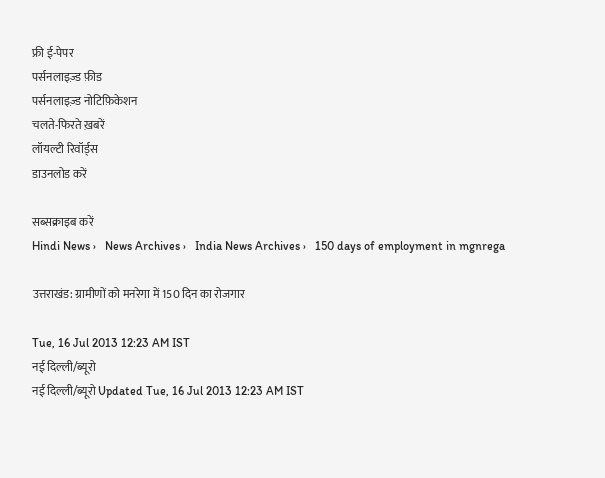फ्री ई-पेपर
पर्सनलाइज़्ड फ़ीड
पर्सनलाइज़्ड नोटिफ़िकेशन
चलते-फिरते ख़बरें
लॉयल्टी रिवॉर्ड्स
डाउनलोड करें

सब्सक्राइब करें
Hindi News ›   News Archives ›   India News Archives ›   150 days of employment in mgnrega

उत्तराखंड: ग्रामीणों को मनरेगा में 150 दिन का रोजगार

Tue, 16 Jul 2013 12:23 AM IST
नई दिल्ली/ब्यूरो
नई दिल्ली/ब्यूरो Updated Tue, 16 Jul 2013 12:23 AM IST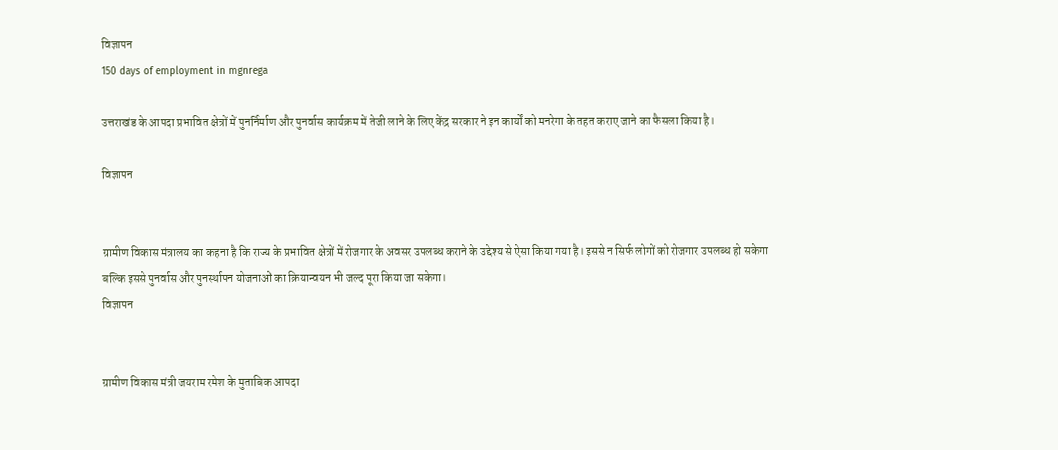विज्ञापन
150 days of employment in mgnrega

उत्तराखंड के आपदा प्रभावित क्षेत्रों में पुनर्निर्माण और पुनर्वास कार्यक्रम में तेजी लाने के लिए केंद्र सरकार ने इन कार्यों को मनरेगा के तहत कराए जाने का फैसला किया है।

विज्ञापन


ग्रामीण विकास मंत्रालय का कहना है कि राज्य के प्रभावित क्षेत्रों में रोजगार के अवसर उपलब्ध कराने के उद्देश्य से ऐसा किया गया है। इससे न सिर्फ लोगों को रोजगार उपलब्ध हो सकेगा बल्कि इससे पुनर्वास और पुनर्स्थापन योजनाओं का क्रियान्वयन भी जल्द पूरा किया जा सकेगा।
विज्ञापन


ग्रामीण विकास मंत्री जयराम रमेश के मुताबिक आपदा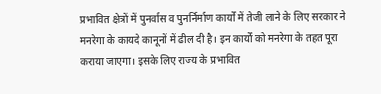प्रभावित क्षेत्रों में पुनर्वास व पुनर्निर्माण कार्यों में तेजी लाने के लिए सरकार ने मनरेगा के कायदे कानूनों में ढील दी है। इन कार्यों को मनरेगा के तहत पूरा कराया जाएगा। इसके लिए राज्य के प्रभावित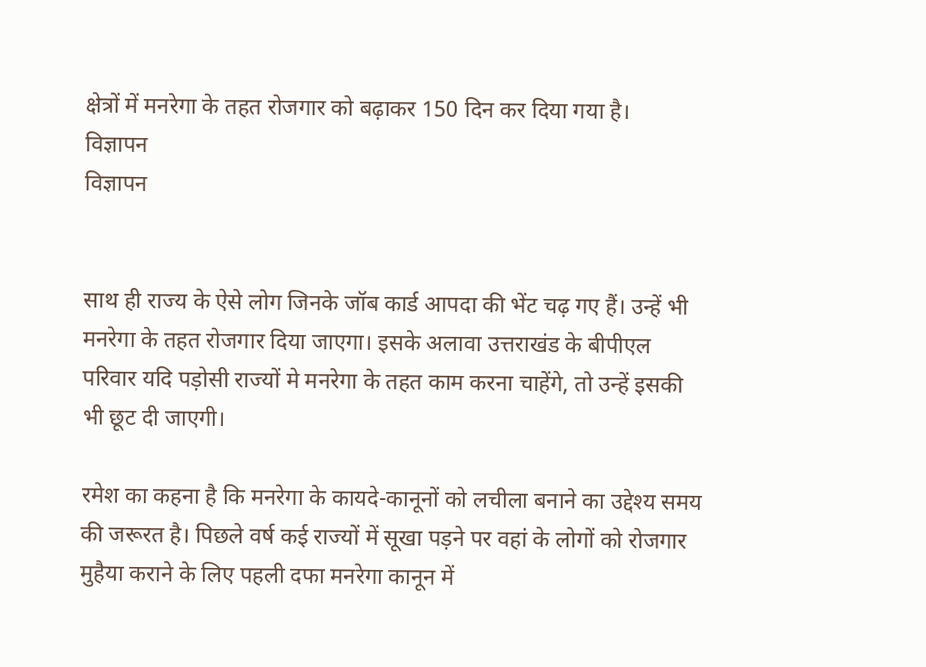क्षेत्रों में मनरेगा के तहत रोजगार को बढ़ाकर 150 दिन कर दिया गया है।
विज्ञापन
विज्ञापन


साथ ही राज्य के ऐसे लोग जिनके जॉब कार्ड आपदा की भेंट चढ़ गए हैं। उन्हें भी मनरेगा के तहत रोजगार दिया जाएगा। इसके अलावा उत्तराखंड के बीपीएल परिवार यदि पड़ोसी राज्यों मे मनरेगा के तहत काम करना चाहेंगे, तो उन्हें इसकी भी छूट दी जाएगी।

रमेश का कहना है कि मनरेगा के कायदे-कानूनों को लचीला बनाने का उद्देश्य समय की जरूरत है। पिछले वर्ष कई राज्यों में सूखा पड़ने पर वहां के लोगों को रोजगार मुहैया कराने के लिए पहली दफा मनरेगा कानून में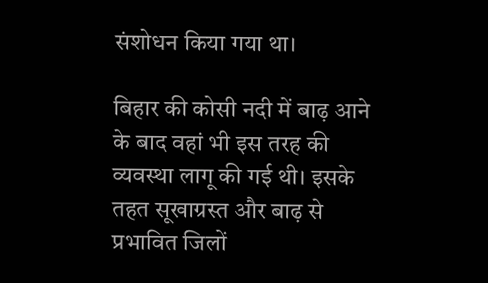संशोधन किया गया था।

बिहार की कोसी नदी में बाढ़ आने के बाद वहां भी इस तरह की व्यवस्था लागू की गई थी। इसके तहत सूखाग्रस्त और बाढ़ से प्रभावित जिलों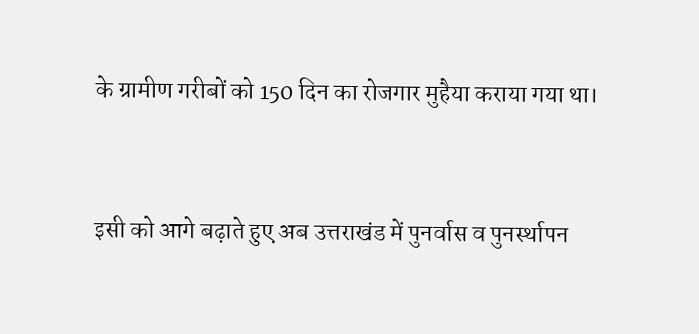के ग्रामीण गरीबों को 150 दिन का रोजगार मुहैया कराया गया था।


इसी को आगे बढ़ाते हुए अब उत्तराखंड में पुनर्वास व पुनर्स्थापन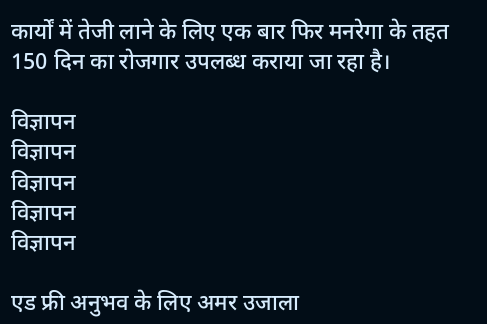कार्यों में तेजी लाने के लिए एक बार फिर मनरेगा के तहत 150 दिन का रोजगार उपलब्ध कराया जा रहा है।

विज्ञापन
विज्ञापन
विज्ञापन
विज्ञापन
विज्ञापन

एड फ्री अनुभव के लिए अमर उजाला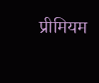प्रीमियम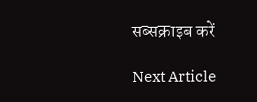सब्सक्राइब करें

Next Article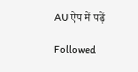AU ऐप में पढ़ें

Followed